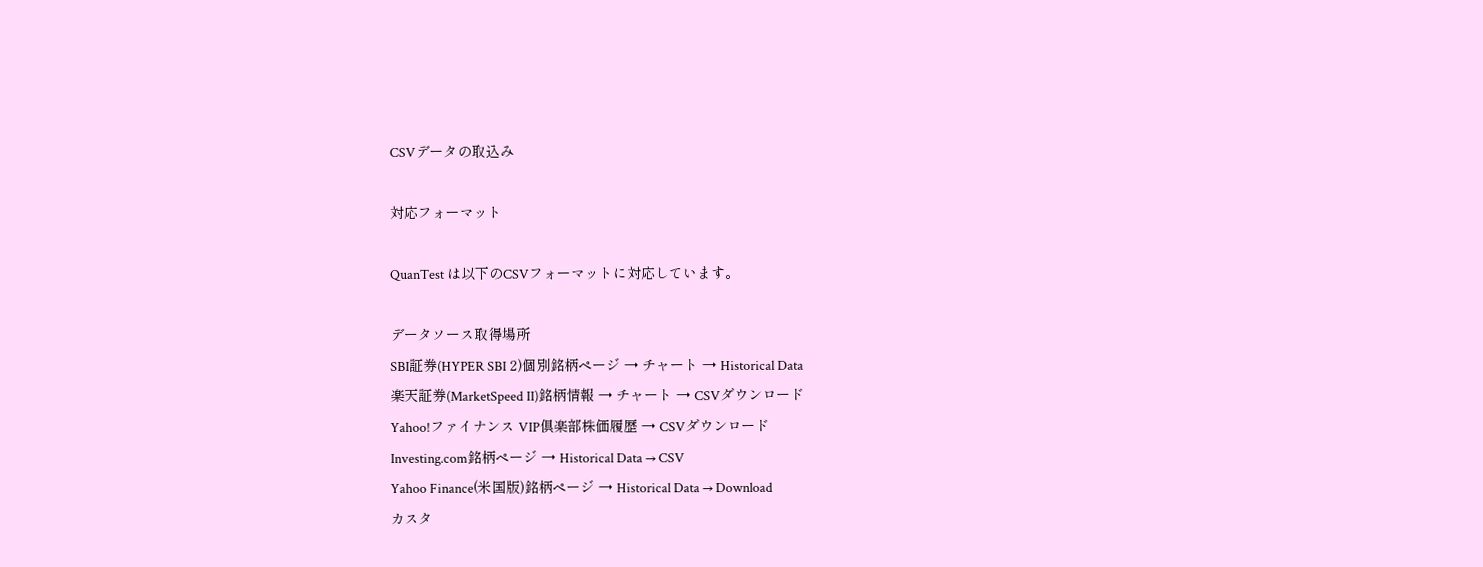CSVデータの取込み

対応フォーマット

QuanTest は以下のCSVフォーマットに対応しています。

データソース取得場所
SBI証券(HYPER SBI 2)個別銘柄ページ → チャート → Historical Data
楽天証券(MarketSpeed II)銘柄情報 → チャート → CSVダウンロード
Yahoo!ファイナンス VIP倶楽部株価履歴 → CSVダウンロード
Investing.com銘柄ページ → Historical Data → CSV
Yahoo Finance(米国版)銘柄ページ → Historical Data → Download
カスタ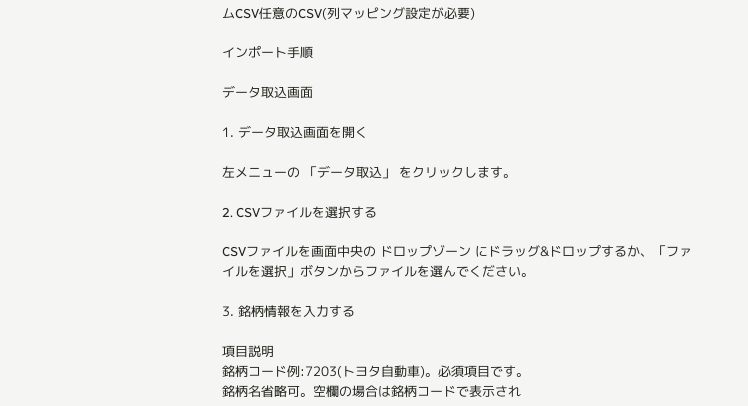ムCSV任意のCSV(列マッピング設定が必要)

インポート手順

データ取込画面

1. データ取込画面を開く

左メニューの 「データ取込」 をクリックします。

2. CSVファイルを選択する

CSVファイルを画面中央の ドロップゾーン にドラッグ&ドロップするか、「ファイルを選択」ボタンからファイルを選んでください。

3. 銘柄情報を入力する

項目説明
銘柄コード例:7203(トヨタ自動車)。必須項目です。
銘柄名省略可。空欄の場合は銘柄コードで表示され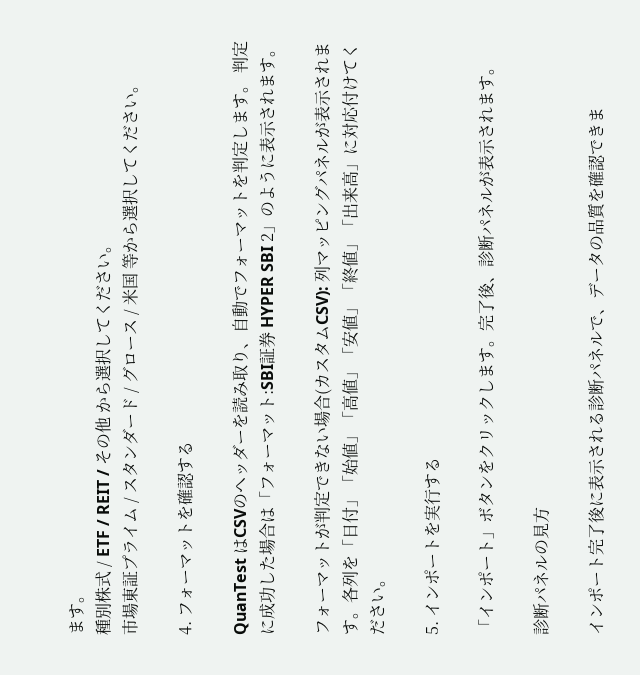ます。
種別株式 / ETF / REIT / その他 から選択してください。
市場東証プライム / スタンダード / グロース / 米国 等から選択してください。

4. フォーマットを確認する

QuanTest はCSVのヘッダーを読み取り、自動でフォーマットを判定します。 判定に成功した場合は「フォーマット:SBI証券 HYPER SBI 2」のように表示されます。

フォーマットが判定できない場合(カスタムCSV): 列マッピングパネルが表示されます。各列を「日付」「始値」「高値」「安値」「終値」「出来高」に対応付けてください。

5. インポートを実行する

「インポート」ボタンをクリックします。完了後、診断パネルが表示されます。

診断パネルの見方

インポート完了後に表示される診断パネルで、データの品質を確認できま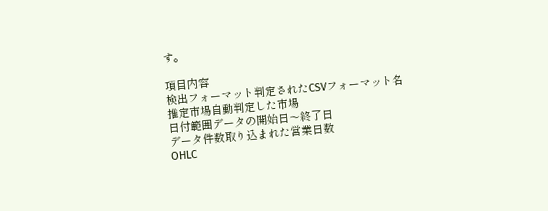す。

項目内容
検出フォーマット判定されたCSVフォーマット名
推定市場自動判定した市場
日付範囲データの開始日〜終了日
データ件数取り込まれた営業日数
OHLC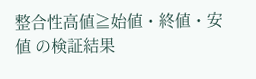整合性高値≧始値・終値・安値 の検証結果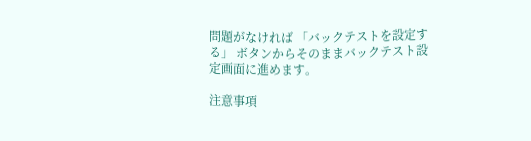問題がなければ 「バックテストを設定する」 ボタンからそのままバックテスト設定画面に進めます。

注意事項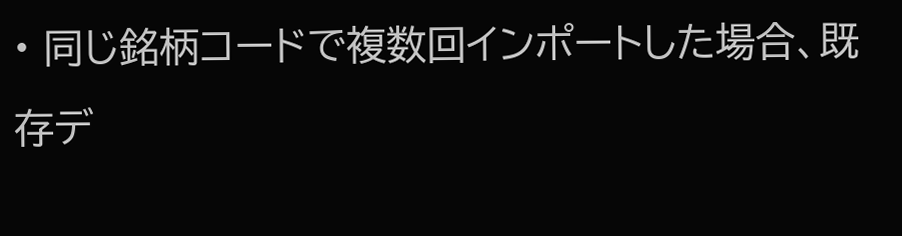• 同じ銘柄コードで複数回インポートした場合、既存デ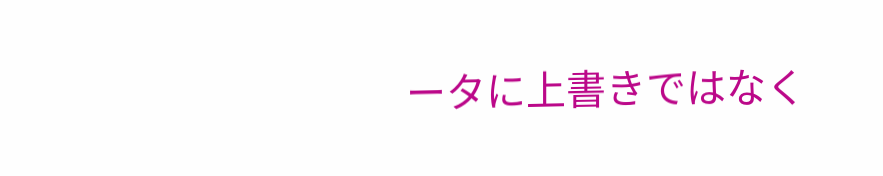ータに上書きではなく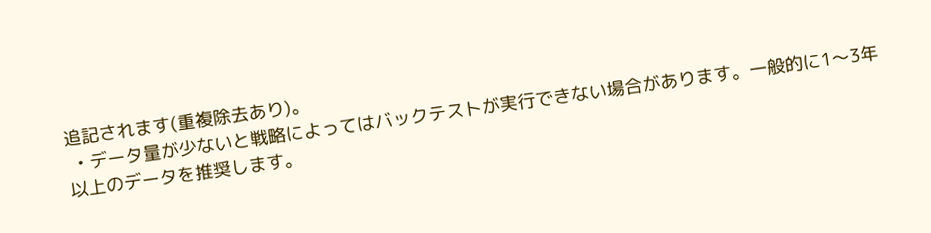追記されます(重複除去あり)。
  • データ量が少ないと戦略によってはバックテストが実行できない場合があります。一般的に1〜3年以上のデータを推奨します。